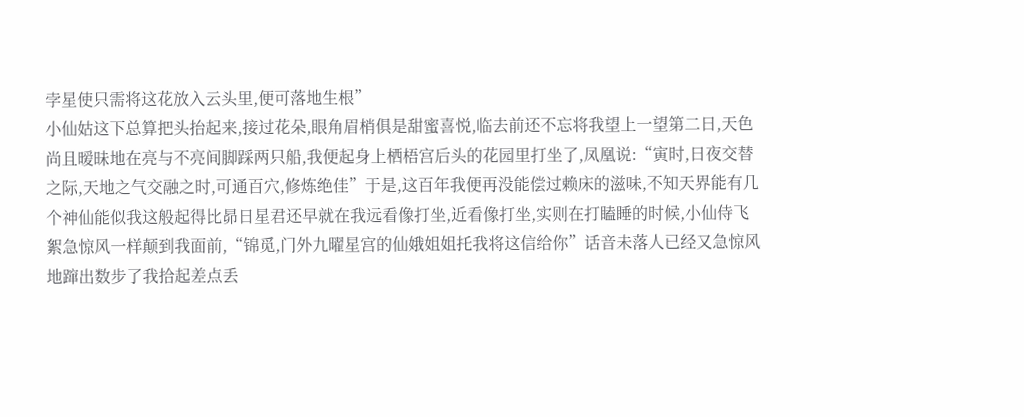孛星使只需将这花放入云头里,便可落地生根”
小仙姑这下总算把头抬起来,接过花朵,眼角眉梢俱是甜蜜喜悦,临去前还不忘将我望上一望第二日,天色尚且暧昧地在亮与不亮间脚踩两只船,我便起身上栖梧宫后头的花园里打坐了,凤凰说:“寅时,日夜交替之际,天地之气交融之时,可通百穴,修炼绝佳”于是,这百年我便再没能偿过赖床的滋味,不知天界能有几个神仙能似我这般起得比昴日星君还早就在我远看像打坐,近看像打坐,实则在打瞌睡的时候,小仙侍飞絮急惊风一样颠到我面前,“锦觅,门外九曜星宫的仙娥姐姐托我将这信给你”话音未落人已经又急惊风地蹿出数步了我拾起差点丢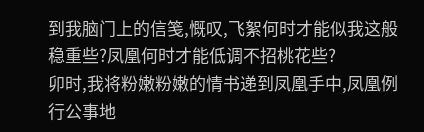到我脑门上的信笺,慨叹,飞絮何时才能似我这般稳重些?凤凰何时才能低调不招桃花些?
卯时,我将粉嫩粉嫩的情书递到凤凰手中,凤凰例行公事地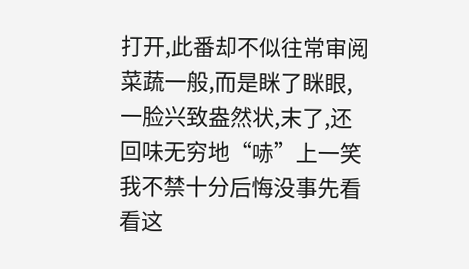打开,此番却不似往常审阅菜蔬一般,而是眯了眯眼,一脸兴致盎然状,末了,还回味无穷地“哧”上一笑我不禁十分后悔没事先看看这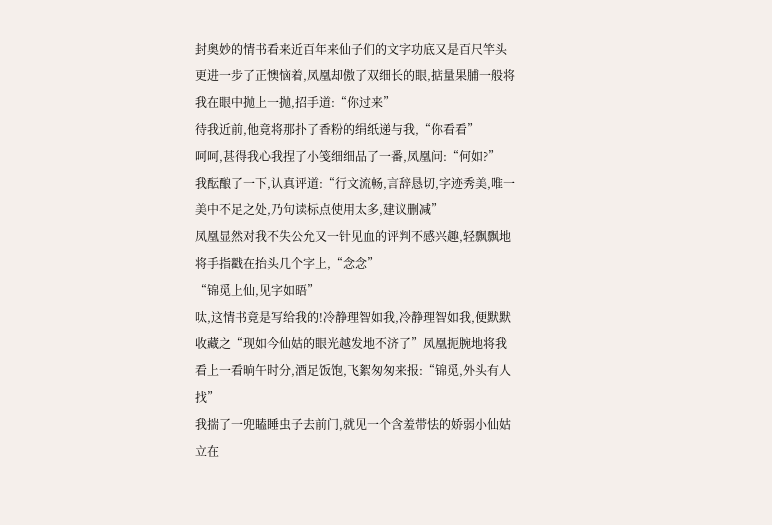封奥妙的情书看来近百年来仙子们的文字功底又是百尺竿头更进一步了正懊恼着,凤凰却傲了双细长的眼,掂量果脯一般将我在眼中抛上一抛,招手道:“你过来”
待我近前,他竟将那扑了香粉的绢纸递与我,“你看看”
呵呵,甚得我心我捏了小笺细细品了一番,凤凰问:“何如?”
我酝酿了一下,认真评道:“行文流畅,言辞恳切,字迹秀美,唯一美中不足之处,乃句读标点使用太多,建议删减”
凤凰显然对我不失公允又一针见血的评判不感兴趣,轻飘飘地将手指戳在抬头几个字上,“念念”
“锦觅上仙,见字如晤”
呔,这情书竟是写给我的!冷静理智如我,冷静理智如我,便默默收藏之“现如今仙姑的眼光越发地不济了”凤凰扼腕地将我看上一看晌午时分,酒足饭饱,飞絮匆匆来报:“锦觅,外头有人找”
我揣了一兜瞌睡虫子去前门,就见一个含羞带怯的娇弱小仙姑立在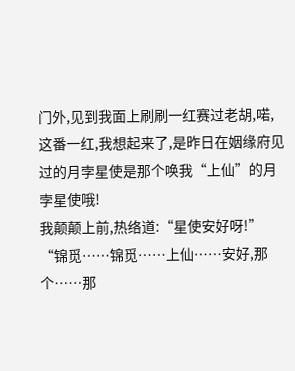门外,见到我面上刷刷一红赛过老胡,喏,这番一红,我想起来了,是昨日在姻缘府见过的月孛星使是那个唤我“上仙”的月孛星使哦!
我颠颠上前,热络道:“星使安好呀!”
“锦觅……锦觅……上仙……安好,那个……那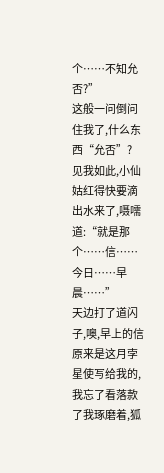个……不知允否?”
这般一问倒问住我了,什么东西“允否”?
见我如此,小仙姑红得快要滴出水来了,嗫嚅道:“就是那个……信……今日……早晨……”
天边打了道闪子,噢,早上的信原来是这月孛星使写给我的,我忘了看落款了我琢磨着,狐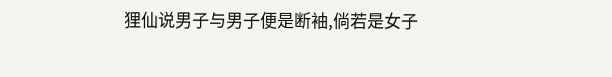狸仙说男子与男子便是断袖,倘若是女子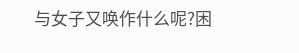与女子又唤作什么呢?困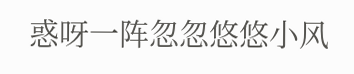惑呀一阵忽忽悠悠小风